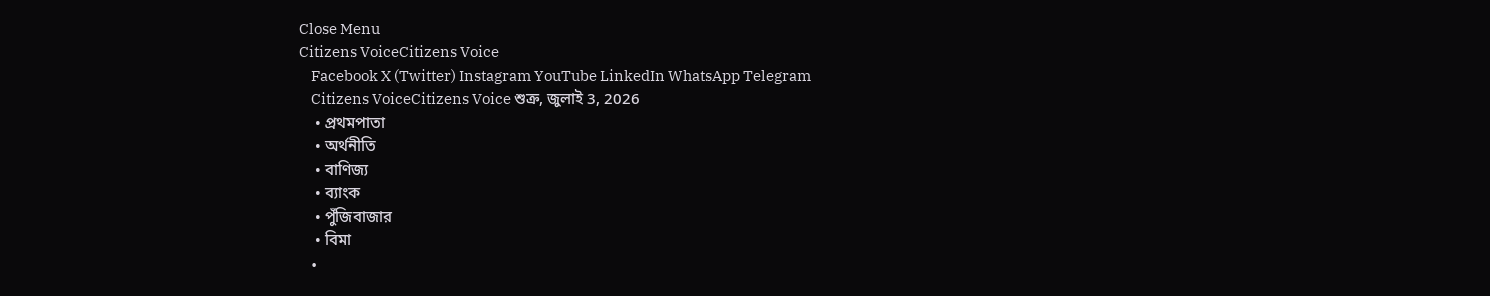Close Menu
Citizens VoiceCitizens Voice
    Facebook X (Twitter) Instagram YouTube LinkedIn WhatsApp Telegram
    Citizens VoiceCitizens Voice শুক্র, জুলাই 3, 2026
    • প্রথমপাতা
    • অর্থনীতি
    • বাণিজ্য
    • ব্যাংক
    • পুঁজিবাজার
    • বিমা
    •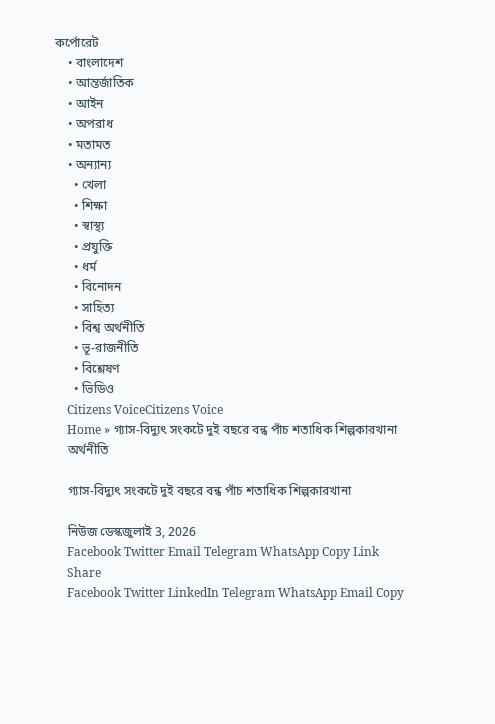কর্পোরেট
    • বাংলাদেশ
    • আন্তর্জাতিক
    • আইন
    • অপরাধ
    • মতামত
    • অন্যান্য
      • খেলা
      • শিক্ষা
      • স্বাস্থ্য
      • প্রযুক্তি
      • ধর্ম
      • বিনোদন
      • সাহিত্য
      • বিশ্ব অর্থনীতি
      • ভূ-রাজনীতি
      • বিশ্লেষণ
      • ভিডিও
    Citizens VoiceCitizens Voice
    Home » গ্যাস-বিদ্যুৎ সংকটে দুই বছরে বন্ধ পাঁচ শতাধিক শিল্পকারখানা
    অর্থনীতি

    গ্যাস-বিদ্যুৎ সংকটে দুই বছরে বন্ধ পাঁচ শতাধিক শিল্পকারখানা

    নিউজ ডেস্কজুলাই 3, 2026
    Facebook Twitter Email Telegram WhatsApp Copy Link
    Share
    Facebook Twitter LinkedIn Telegram WhatsApp Email Copy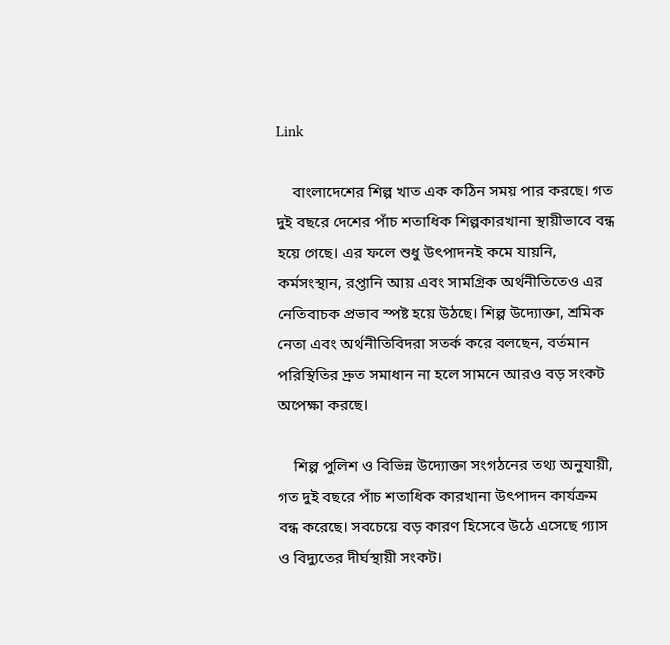Link

    বাংলাদেশের শিল্প খাত এক কঠিন সময় পার করছে। গত দুই বছরে দেশের পাঁচ শতাধিক শিল্পকারখানা স্থায়ীভাবে বন্ধ হয়ে গেছে। এর ফলে শুধু উৎপাদনই কমে যায়নি, কর্মসংস্থান, রপ্তানি আয় এবং সামগ্রিক অর্থনীতিতেও এর নেতিবাচক প্রভাব স্পষ্ট হয়ে উঠছে। শিল্প উদ্যোক্তা, শ্রমিক নেতা এবং অর্থনীতিবিদরা সতর্ক করে বলছেন, বর্তমান পরিস্থিতির দ্রুত সমাধান না হলে সামনে আরও বড় সংকট অপেক্ষা করছে।

    শিল্প পুলিশ ও বিভিন্ন উদ্যোক্তা সংগঠনের তথ্য অনুযায়ী, গত দুই বছরে পাঁচ শতাধিক কারখানা উৎপাদন কার্যক্রম বন্ধ করেছে। সবচেয়ে বড় কারণ হিসেবে উঠে এসেছে গ্যাস ও বিদ্যুতের দীর্ঘস্থায়ী সংকট।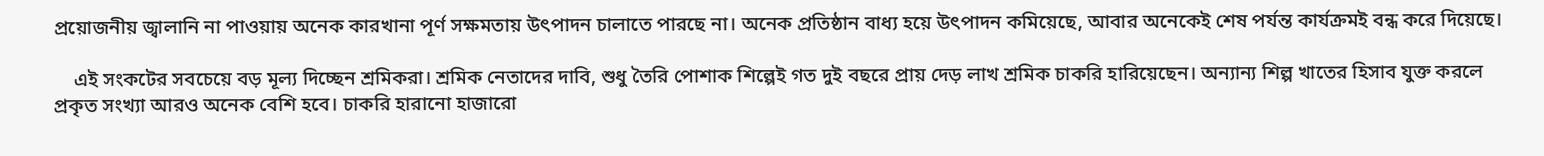প্রয়োজনীয় জ্বালানি না পাওয়ায় অনেক কারখানা পূর্ণ সক্ষমতায় উৎপাদন চালাতে পারছে না। অনেক প্রতিষ্ঠান বাধ্য হয়ে উৎপাদন কমিয়েছে, আবার অনেকেই শেষ পর্যন্ত কার্যক্রমই বন্ধ করে দিয়েছে।

    এই সংকটের সবচেয়ে বড় মূল্য দিচ্ছেন শ্রমিকরা। শ্রমিক নেতাদের দাবি, শুধু তৈরি পোশাক শিল্পেই গত দুই বছরে প্রায় দেড় লাখ শ্রমিক চাকরি হারিয়েছেন। অন্যান্য শিল্প খাতের হিসাব যুক্ত করলে প্রকৃত সংখ্যা আরও অনেক বেশি হবে। চাকরি হারানো হাজারো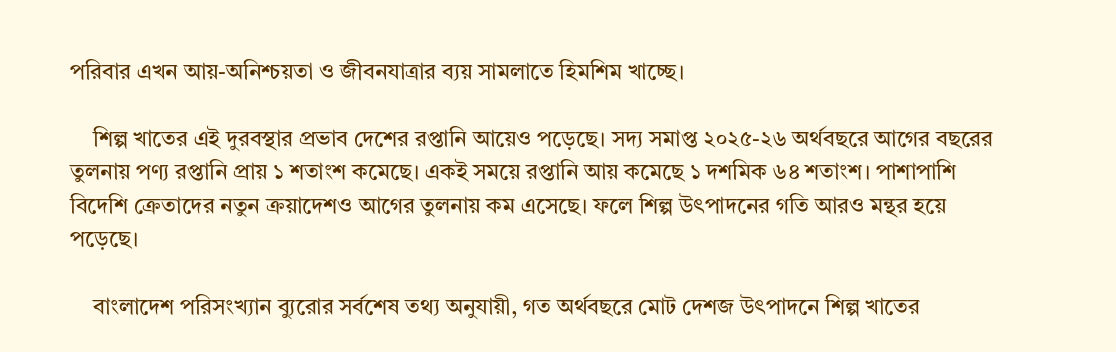পরিবার এখন আয়-অনিশ্চয়তা ও জীবনযাত্রার ব্যয় সামলাতে হিমশিম খাচ্ছে।

    শিল্প খাতের এই দুরবস্থার প্রভাব দেশের রপ্তানি আয়েও পড়েছে। সদ্য সমাপ্ত ২০২৫-২৬ অর্থবছরে আগের বছরের তুলনায় পণ্য রপ্তানি প্রায় ১ শতাংশ কমেছে। একই সময়ে রপ্তানি আয় কমেছে ১ দশমিক ৬৪ শতাংশ। পাশাপাশি বিদেশি ক্রেতাদের নতুন ক্রয়াদেশও আগের তুলনায় কম এসেছে। ফলে শিল্প উৎপাদনের গতি আরও মন্থর হয়ে পড়েছে।

    বাংলাদেশ পরিসংখ্যান ব্যুরোর সর্বশেষ তথ্য অনুযায়ী, গত অর্থবছরে মোট দেশজ উৎপাদনে শিল্প খাতের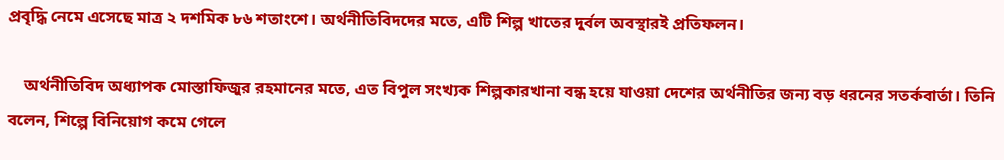প্রবৃদ্ধি নেমে এসেছে মাত্র ২ দশমিক ৮৬ শতাংশে। অর্থনীতিবিদদের মতে, এটি শিল্প খাতের দুর্বল অবস্থারই প্রতিফলন।

    অর্থনীতিবিদ অধ্যাপক মোস্তাফিজুর রহমানের মতে, এত বিপুল সংখ্যক শিল্পকারখানা বন্ধ হয়ে যাওয়া দেশের অর্থনীতির জন্য বড় ধরনের সতর্কবার্তা। তিনি বলেন, শিল্পে বিনিয়োগ কমে গেলে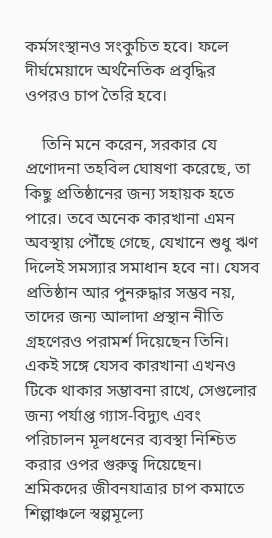কর্মসংস্থানও সংকুচিত হবে। ফলে দীর্ঘমেয়াদে অর্থনৈতিক প্রবৃদ্ধির ওপরও চাপ তৈরি হবে।

    তিনি মনে করেন, সরকার যে প্রণোদনা তহবিল ঘোষণা করেছে, তা কিছু প্রতিষ্ঠানের জন্য সহায়ক হতে পারে। তবে অনেক কারখানা এমন অবস্থায় পৌঁছে গেছে, যেখানে শুধু ঋণ দিলেই সমস্যার সমাধান হবে না। যেসব প্রতিষ্ঠান আর পুনরুদ্ধার সম্ভব নয়, তাদের জন্য আলাদা প্রস্থান নীতি গ্রহণেরও পরামর্শ দিয়েছেন তিনি। একই সঙ্গে যেসব কারখানা এখনও টিকে থাকার সম্ভাবনা রাখে, সেগুলোর জন্য পর্যাপ্ত গ্যাস-বিদ্যুৎ এবং পরিচালন মূলধনের ব্যবস্থা নিশ্চিত করার ওপর গুরুত্ব দিয়েছেন। শ্রমিকদের জীবনযাত্রার চাপ কমাতে শিল্পাঞ্চলে স্বল্পমূল্যে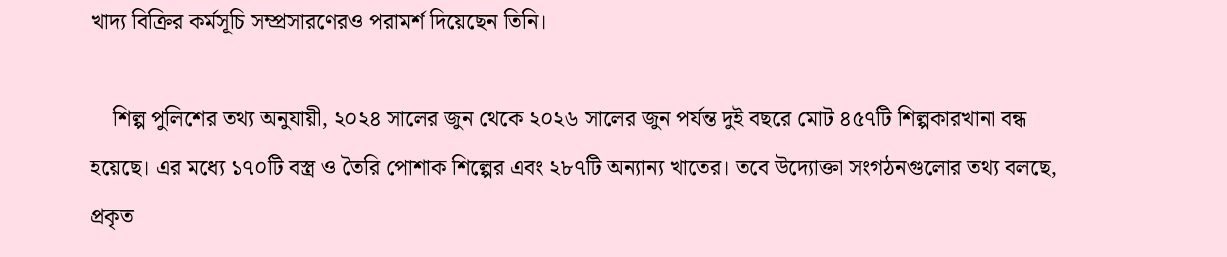খাদ্য বিক্রির কর্মসূচি সম্প্রসারণেরও পরামর্শ দিয়েছেন তিনি।

    শিল্প পুলিশের তথ্য অনুযায়ী, ২০২৪ সালের জুন থেকে ২০২৬ সালের জুন পর্যন্ত দুই বছরে মোট ৪৫৭টি শিল্পকারখানা বন্ধ হয়েছে। এর মধ্যে ১৭০টি বস্ত্র ও তৈরি পোশাক শিল্পের এবং ২৮৭টি অন্যান্য খাতের। তবে উদ্যোক্তা সংগঠনগুলোর তথ্য বলছে, প্রকৃত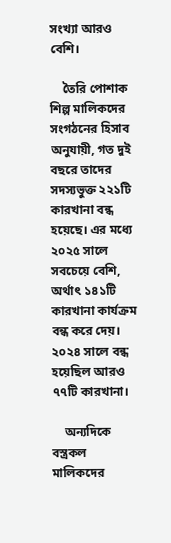সংখ্যা আরও বেশি।

    তৈরি পোশাক শিল্প মালিকদের সংগঠনের হিসাব অনুযায়ী, গত দুই বছরে তাদের সদস্যভুক্ত ২২১টি কারখানা বন্ধ হয়েছে। এর মধ্যে ২০২৫ সালে সবচেয়ে বেশি, অর্থাৎ ১৪১টি কারখানা কার্যক্রম বন্ধ করে দেয়। ২০২৪ সালে বন্ধ হয়েছিল আরও ৭৭টি কারখানা।

    অন্যদিকে বস্ত্রকল মালিকদের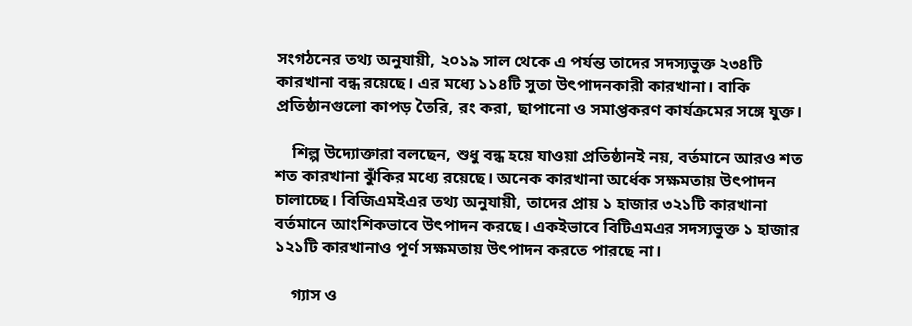সংগঠনের তথ্য অনুযায়ী, ২০১৯ সাল থেকে এ পর্যন্ত তাদের সদস্যভুক্ত ২৩৪টি কারখানা বন্ধ রয়েছে। এর মধ্যে ১১৪টি সুতা উৎপাদনকারী কারখানা। বাকি প্রতিষ্ঠানগুলো কাপড় তৈরি, রং করা, ছাপানো ও সমাপ্তকরণ কার্যক্রমের সঙ্গে যুক্ত।

    শিল্প উদ্যোক্তারা বলছেন, শুধু বন্ধ হয়ে যাওয়া প্রতিষ্ঠানই নয়, বর্তমানে আরও শত শত কারখানা ঝুঁকির মধ্যে রয়েছে। অনেক কারখানা অর্ধেক সক্ষমতায় উৎপাদন চালাচ্ছে। বিজিএমইএর তথ্য অনুযায়ী, তাদের প্রায় ১ হাজার ৩২১টি কারখানা বর্তমানে আংশিকভাবে উৎপাদন করছে। একইভাবে বিটিএমএর সদস্যভুক্ত ১ হাজার ১২১টি কারখানাও পূর্ণ সক্ষমতায় উৎপাদন করতে পারছে না।

    গ্যাস ও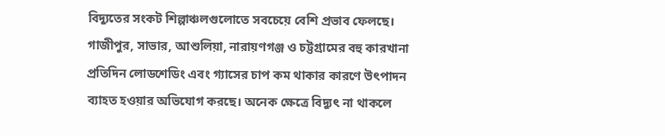বিদ্যুতের সংকট শিল্পাঞ্চলগুলোতে সবচেয়ে বেশি প্রভাব ফেলছে। গাজীপুর, সাভার, আশুলিয়া, নারায়ণগঞ্জ ও চট্টগ্রামের বহু কারখানা প্রতিদিন লোডশেডিং এবং গ্যাসের চাপ কম থাকার কারণে উৎপাদন ব্যাহত হওয়ার অভিযোগ করছে। অনেক ক্ষেত্রে বিদ্যুৎ না থাকলে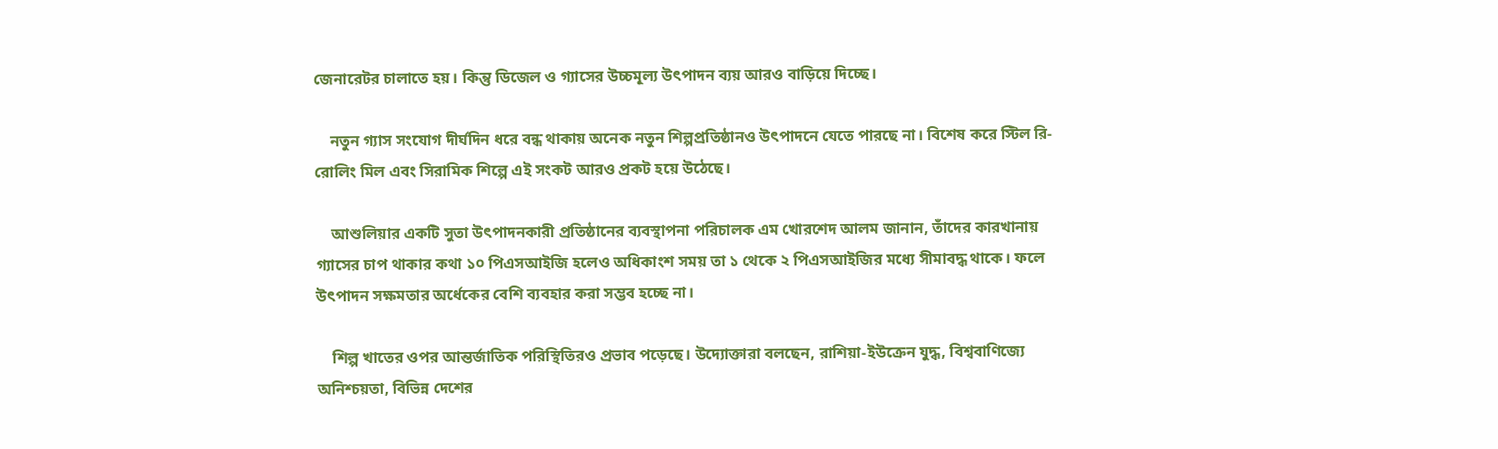জেনারেটর চালাতে হয়। কিন্তু ডিজেল ও গ্যাসের উচ্চমূল্য উৎপাদন ব্যয় আরও বাড়িয়ে দিচ্ছে।

    নতুন গ্যাস সংযোগ দীর্ঘদিন ধরে বন্ধ থাকায় অনেক নতুন শিল্পপ্রতিষ্ঠানও উৎপাদনে যেতে পারছে না। বিশেষ করে স্টিল রি-রোলিং মিল এবং সিরামিক শিল্পে এই সংকট আরও প্রকট হয়ে উঠেছে।

    আশুলিয়ার একটি সুতা উৎপাদনকারী প্রতিষ্ঠানের ব্যবস্থাপনা পরিচালক এম খোরশেদ আলম জানান, তাঁদের কারখানায় গ্যাসের চাপ থাকার কথা ১০ পিএসআইজি হলেও অধিকাংশ সময় তা ১ থেকে ২ পিএসআইজির মধ্যে সীমাবদ্ধ থাকে। ফলে উৎপাদন সক্ষমতার অর্ধেকের বেশি ব্যবহার করা সম্ভব হচ্ছে না।

    শিল্প খাতের ওপর আন্তর্জাতিক পরিস্থিতিরও প্রভাব পড়েছে। উদ্যোক্তারা বলছেন, রাশিয়া-ইউক্রেন যুদ্ধ, বিশ্ববাণিজ্যে অনিশ্চয়তা, বিভিন্ন দেশের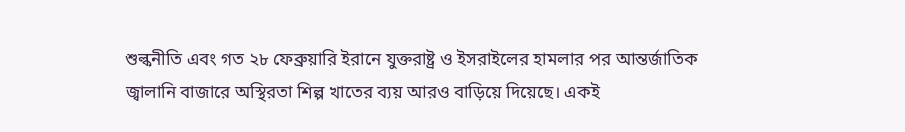শুল্কনীতি এবং গত ২৮ ফেব্রুয়ারি ইরানে যুক্তরাষ্ট্র ও ইসরাইলের হামলার পর আন্তর্জাতিক জ্বালানি বাজারে অস্থিরতা শিল্প খাতের ব্যয় আরও বাড়িয়ে দিয়েছে। একই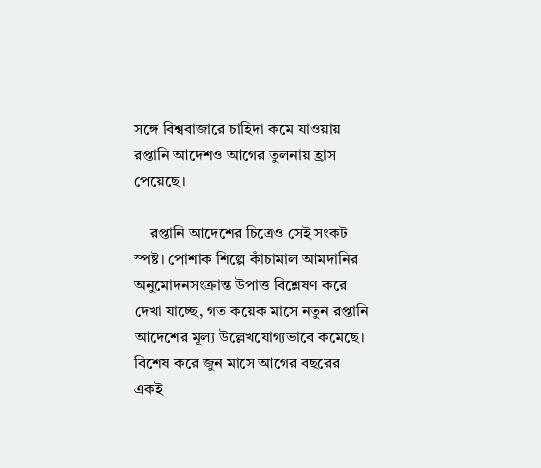সঙ্গে বিশ্ববাজারে চাহিদা কমে যাওয়ায় রপ্তানি আদেশও আগের তুলনায় হ্রাস পেয়েছে।

    রপ্তানি আদেশের চিত্রেও সেই সংকট স্পষ্ট। পোশাক শিল্পে কাঁচামাল আমদানির অনুমোদনসংক্রান্ত উপাত্ত বিশ্লেষণ করে দেখা যাচ্ছে, গত কয়েক মাসে নতুন রপ্তানি আদেশের মূল্য উল্লেখযোগ্যভাবে কমেছে। বিশেষ করে জুন মাসে আগের বছরের একই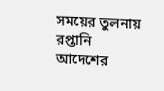সময়ের তুলনায় রপ্তানি আদেশের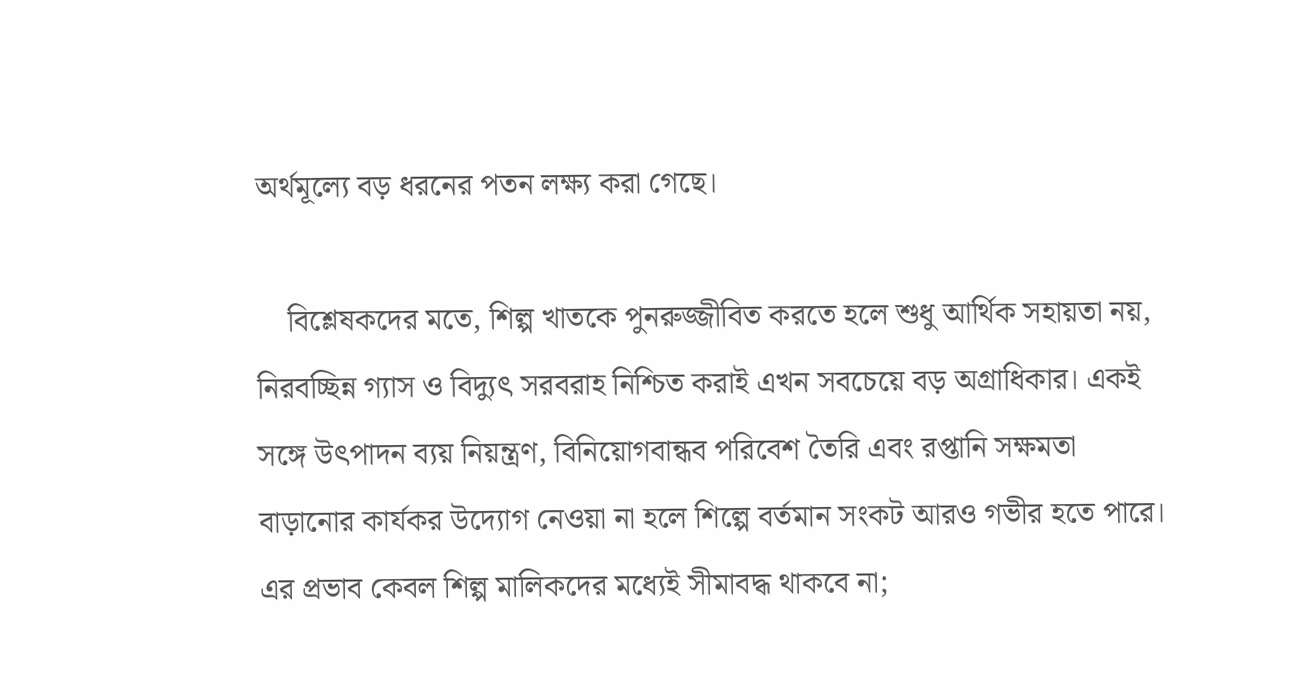অর্থমূল্যে বড় ধরনের পতন লক্ষ্য করা গেছে।

    বিশ্লেষকদের মতে, শিল্প খাতকে পুনরুজ্জীবিত করতে হলে শুধু আর্থিক সহায়তা নয়, নিরবচ্ছিন্ন গ্যাস ও বিদ্যুৎ সরবরাহ নিশ্চিত করাই এখন সবচেয়ে বড় অগ্রাধিকার। একই সঙ্গে উৎপাদন ব্যয় নিয়ন্ত্রণ, বিনিয়োগবান্ধব পরিবেশ তৈরি এবং রপ্তানি সক্ষমতা বাড়ানোর কার্যকর উদ্যোগ নেওয়া না হলে শিল্পে বর্তমান সংকট আরও গভীর হতে পারে। এর প্রভাব কেবল শিল্প মালিকদের মধ্যেই সীমাবদ্ধ থাকবে না;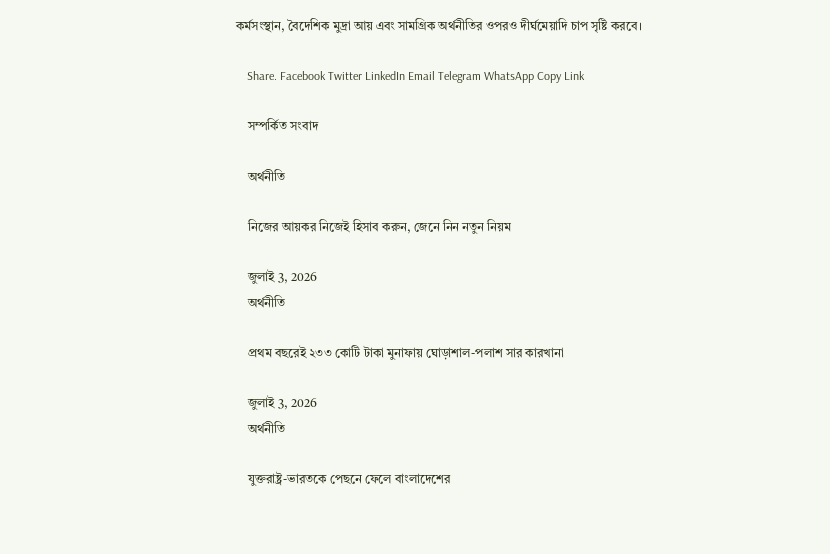কর্মসংস্থান, বৈদেশিক মুদ্রা আয় এবং সামগ্রিক অর্থনীতির ওপরও দীর্ঘমেয়াদি চাপ সৃষ্টি করবে।

    Share. Facebook Twitter LinkedIn Email Telegram WhatsApp Copy Link

    সম্পর্কিত সংবাদ

    অর্থনীতি

    নিজের আয়কর নিজেই হিসাব করুন, জেনে নিন নতুন নিয়ম

    জুলাই 3, 2026
    অর্থনীতি

    প্রথম বছরেই ২৩৩ কোটি টাকা মুনাফায় ঘোড়াশাল-পলাশ সার কারখানা

    জুলাই 3, 2026
    অর্থনীতি

    যুক্তরাষ্ট্র-ভারতকে পেছনে ফেলে বাংলাদেশের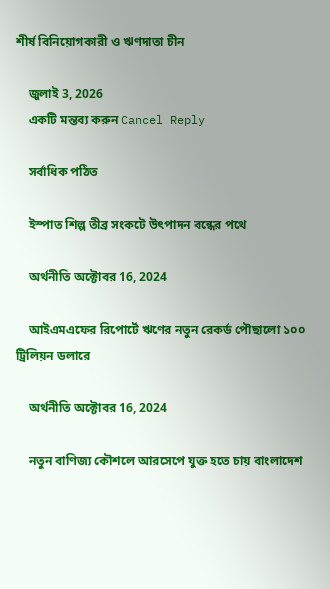শীর্ষ বিনিয়োগকারী ও ঋণদাতা চীন

    জুলাই 3, 2026
    একটি মন্তব্য করুন Cancel Reply

    সর্বাধিক পঠিত

    ইস্পাত শিল্প তীব্র সংকটে উৎপাদন বন্ধের পথে

    অর্থনীতি অক্টোবর 16, 2024

    আইএমএফের রিপোর্টে ঋণের নতুন রেকর্ড পৌছালো ১০০ ট্রিলিয়ন ডলারে

    অর্থনীতি অক্টোবর 16, 2024

    নতুন বাণিজ্য কৌশলে আরসেপে যুক্ত হতে চায় বাংলাদেশ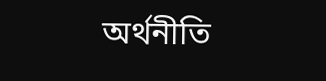অর্থনীতি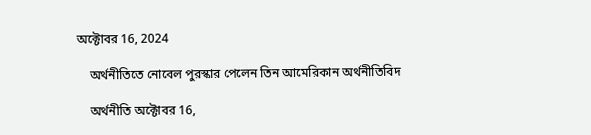অক্টোবর 16, 2024

    অর্থনীতিতে নোবেল পুরস্কার পেলেন তিন আমেরিকান অর্থনীতিবিদ

    অর্থনীতি অক্টোবর 16,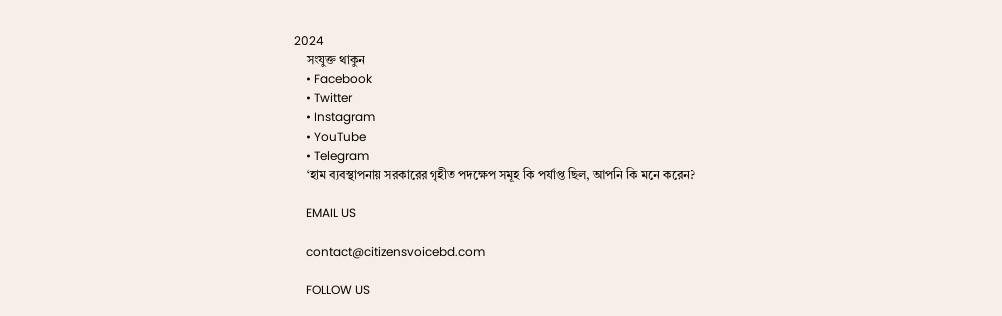2024
    সংযুক্ত থাকুন
    • Facebook
    • Twitter
    • Instagram
    • YouTube
    • Telegram
    ‘হাম ব্যবস্থাপনায় সরকারের গৃহীত পদক্ষেপ সমূহ কি পর্যাপ্ত ছিল, আপনি কি মনে করেন?

    EMAIL US

    contact@citizensvoicebd.com

    FOLLOW US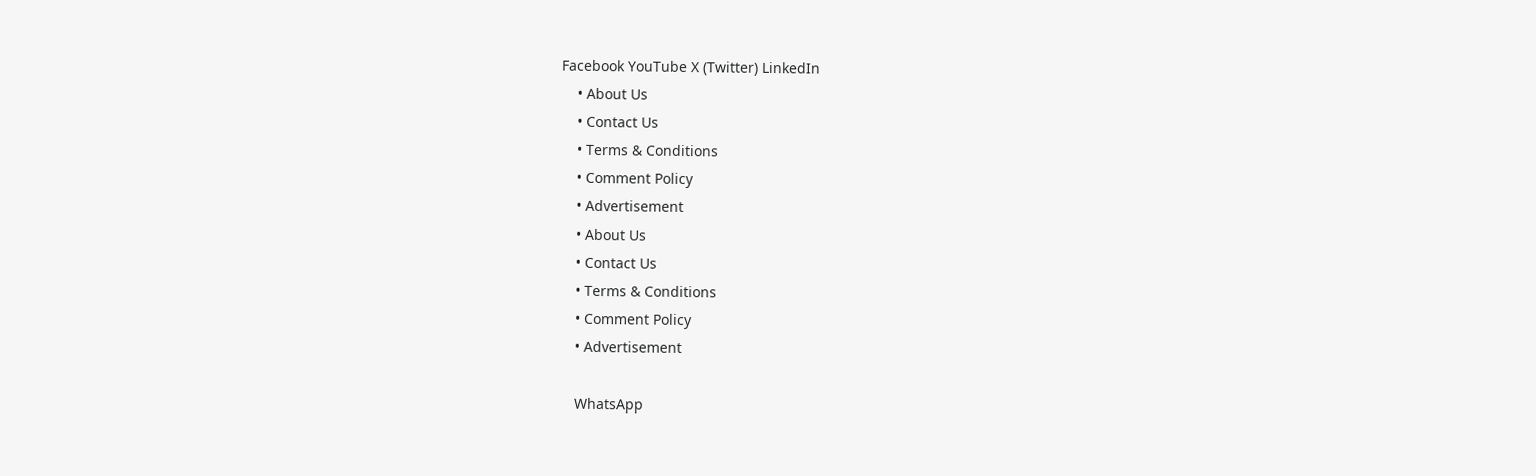Facebook YouTube X (Twitter) LinkedIn
    • About Us
    • Contact Us
    • Terms & Conditions
    • Comment Policy
    • Advertisement
    • About Us
    • Contact Us
    • Terms & Conditions
    • Comment Policy
    • Advertisement

    WhatsApp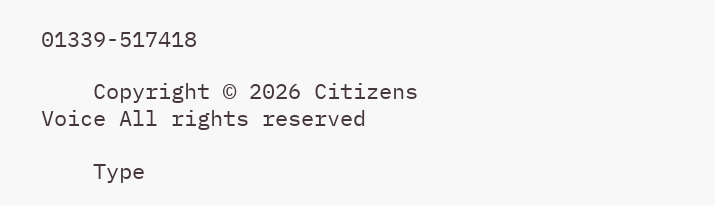01339-517418

    Copyright © 2026 Citizens Voice All rights reserved

    Type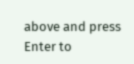above and press Enter to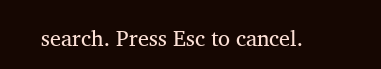search. Press Esc to cancel.